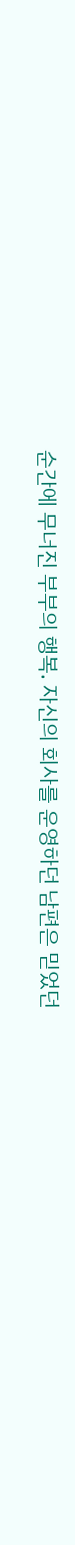순간에 무너진 부부의 행복. 자신의 회사를 운영하던 남편은 믿었던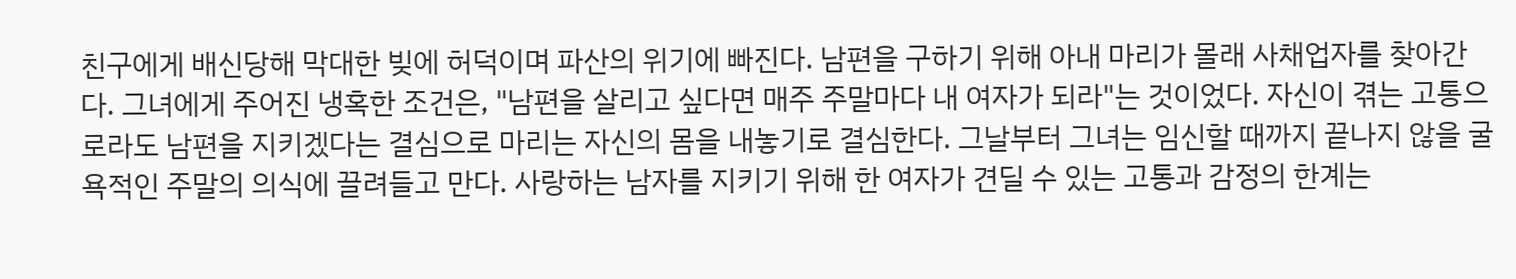친구에게 배신당해 막대한 빚에 허덕이며 파산의 위기에 빠진다. 남편을 구하기 위해 아내 마리가 몰래 사채업자를 찾아간다. 그녀에게 주어진 냉혹한 조건은, "남편을 살리고 싶다면 매주 주말마다 내 여자가 되라"는 것이었다. 자신이 겪는 고통으로라도 남편을 지키겠다는 결심으로 마리는 자신의 몸을 내놓기로 결심한다. 그날부터 그녀는 임신할 때까지 끝나지 않을 굴욕적인 주말의 의식에 끌려들고 만다. 사랑하는 남자를 지키기 위해 한 여자가 견딜 수 있는 고통과 감정의 한계는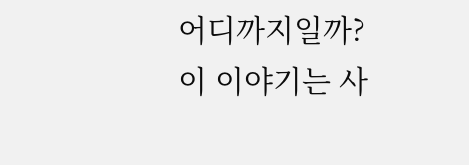어디까지일까? 이 이야기는 사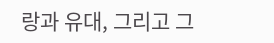랑과 유대, 그리고 그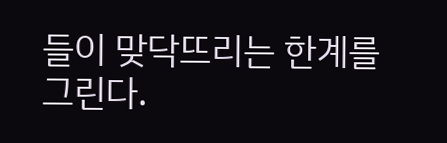들이 맞닥뜨리는 한계를 그린다.